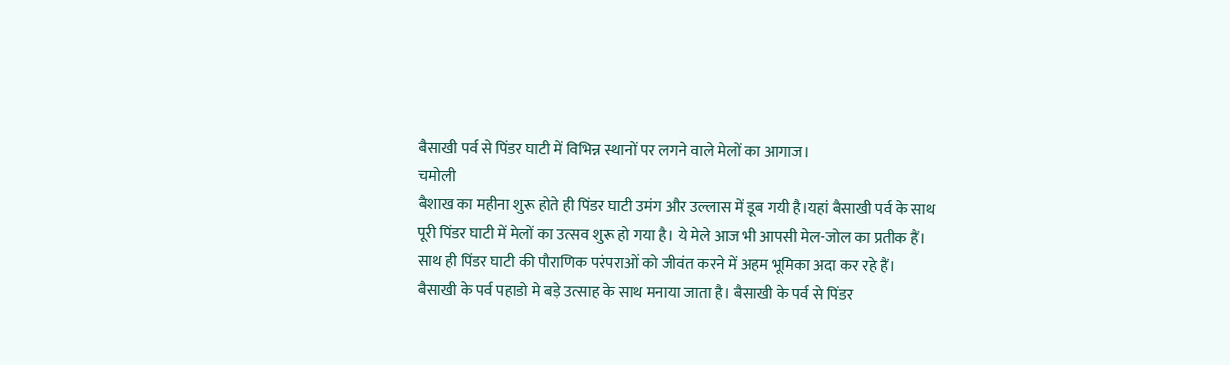बैसाखी पर्व से पिंडर घाटी में विभिन्न स्थानों पर लगने वाले मेलों का आगाज।
चमोली
बैशाख का महीना शुरू होते ही पिंडर घाटी उमंग और उल्लास में डूब गयी है।यहां बैसाखी पर्व के साथ पूरी पिंडर घाटी में मेलों का उत्सव शुरू हो गया है। ये मेले आज भी आपसी मेल-जोल का प्रतीक हैं। साथ ही पिंडर घाटी की पौराणिक परंपराओं को जीवंत करने में अहम भूमिका अदा कर रहे हैं। बैसाखी के पर्व पहाडो मे बड़े उत्साह के साथ मनाया जाता है। बैसाखी के पर्व से पिंडर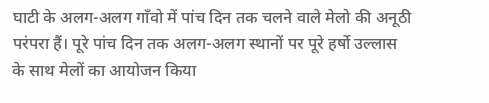घाटी के अलग-अलग गाँवो में पांच दिन तक चलने वाले मेलो की अनूठी परंपरा हैं। पूरे पांच दिन तक अलग-अलग स्थानों पर पूरे हर्षो उल्लास के साथ मेलों का आयोजन किया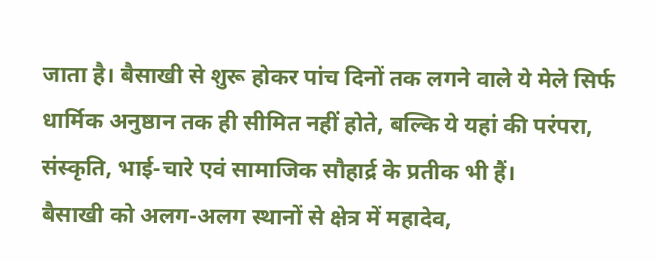जाता है। बैसाखी से शुरू होकर पांच दिनों तक लगने वाले ये मेले सिर्फ धार्मिक अनुष्ठान तक ही सीमित नहीं होते, बल्कि ये यहां की परंपरा, संस्कृति, भाई-चारे एवं सामाजिक सौहार्द्र के प्रतीक भी हैं।
बैसाखी को अलग-अलग स्थानों से क्षेत्र में महादेव,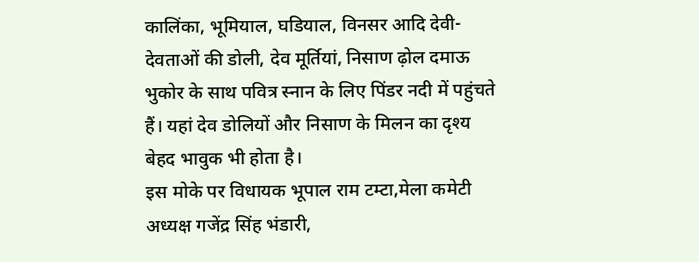कालिंका, भूमियाल, घडियाल, विनसर आदि देवी-देवताओं की डोली, देव मूर्तियां, निसाण ढ़ोल दमाऊ भुकोर के साथ पवित्र स्नान के लिए पिंडर नदी में पहुंचते हैं। यहां देव डोलियों और निसाण के मिलन का दृश्य बेहद भावुक भी होता है।
इस मोके पर विधायक भूपाल राम टम्टा,मेला कमेटी अध्यक्ष गजेंद्र सिंह भंडारी,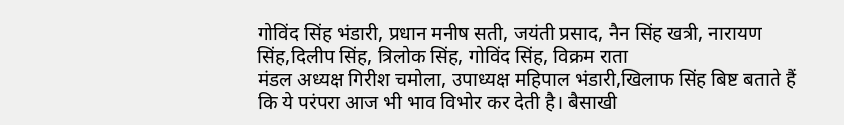गोविंद सिंह भंडारी, प्रधान मनीष सती, जयंती प्रसाद, नैन सिंह खत्री, नारायण सिंह,दिलीप सिंह, त्रिलोक सिंह, गोविंद सिंह, विक्रम राता
मंडल अध्यक्ष गिरीश चमोला, उपाध्यक्ष महिपाल भंडारी,खिलाफ सिंह बिष्ट बताते हैं कि ये परंपरा आज भी भाव विभोर कर देती है। बैसाखी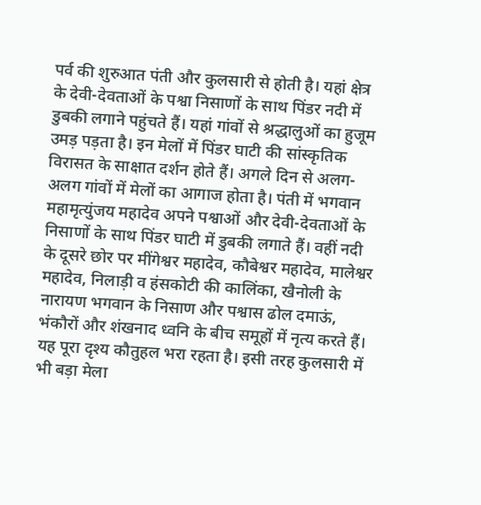पर्व की शुरुआत पंती और कुलसारी से होती है। यहां क्षेत्र के देवी-देवताओं के पश्वा निसाणों के साथ पिंडर नदी में डुबकी लगाने पहुंचते हैं। यहां गांवों से श्रद्धालुओं का हुजूम उमड़ पड़ता है। इन मेलों में पिंडर घाटी की सांस्कृतिक विरासत के साक्षात दर्शन होते हैं। अगले दिन से अलग-अलग गांवों में मेलों का आगाज होता है। पंती में भगवान महामृत्युंजय महादेव अपने पश्वाओं और देवी-देवताओं के निसाणों के साथ पिंडर घाटी में डुबकी लगाते हैं। वहीं नदी के दूसरे छोर पर मींगेश्वर महादेव, कौबेश्वर महादेव, मालेश्वर महादेव, निलाड़ी व हंसकोटी की कालिंका, खैनोली के नारायण भगवान के निसाण और पश्वास ढोल दमाऊं, भंकौरों और शंखनाद ध्वनि के बीच समूहों में नृत्य करते हैं। यह पूरा दृश्य कौतुहल भरा रहता है। इसी तरह कुलसारी में भी बड़ा मेला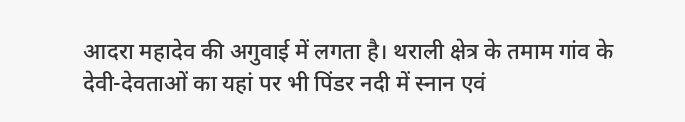आदरा महादेव की अगुवाई में लगता है। थराली क्षेत्र के तमाम गांव के देवी-देवताओं का यहां पर भी पिंडर नदी में स्नान एवं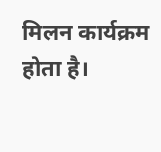मिलन कार्यक्रम होता है।